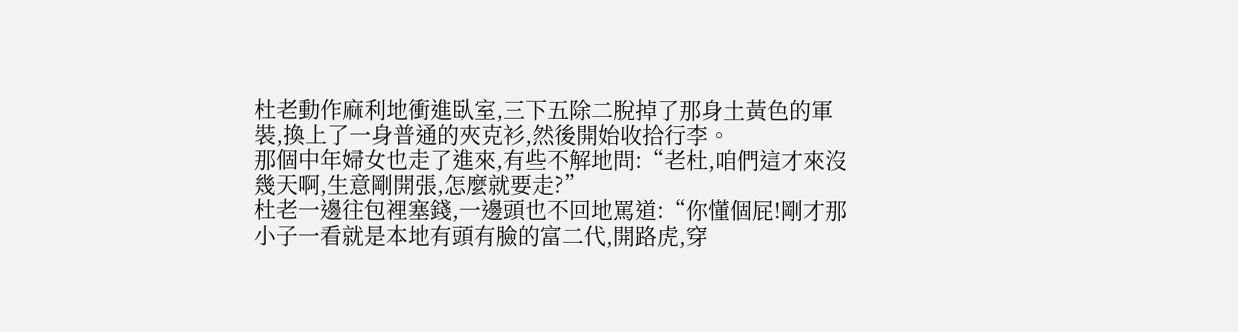杜老動作麻利地衝進臥室,三下五除二脫掉了那身土黃色的軍裝,換上了一身普通的夾克衫,然後開始收拾行李。
那個中年婦女也走了進來,有些不解地問:“老杜,咱們這才來沒幾天啊,生意剛開張,怎麼就要走?”
杜老一邊往包裡塞錢,一邊頭也不回地罵道:“你懂個屁!剛才那小子一看就是本地有頭有臉的富二代,開路虎,穿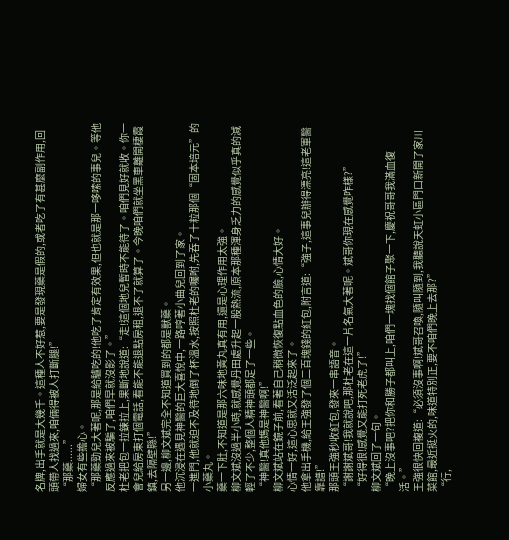名牌,出手就是大幾千。這種人不好惹,要是發現藥是假的,或者吃了有甚麼副作用,回頭帶人找過來,咱倆得被人打斷腿!”
“那藥......”
婦女有些擔心。
“那藥勁兒大著呢,那是給驢吃的!他吃了肯定有效果,但也就是那一哆嗦的事兒。等他反應過來被騙了,咱們早就沒影了。”
杜老把包一拉鍊拉上,果斷地說道:“走!這個地兒暫時不能待了。咱們見好就收。你一會兒給房東打個電話,看能不能退點房租,退不了就算了。今晚咱們就坐黑車離開棲霞鎮,去隔壁縣!”
另一邊,柳文斌完全不知道買到的都是獸藥。
他沉浸在遇見神醫的巨大喜悅中,一路哼著小曲兒回到了家。
一進門,他就迫不及待地倒了杯溫水,按照杜老的囑咐,先吞了十粒那個“固本培元”的小藥丸。
藥一下肚,不知道是那六味地黃丸真有用,還是心理作用太強。
柳文斌沒過半小時,就感覺丹田處升起一股熱流,原本那種渾身乏力的感覺似乎真的減輕了不少,整個人精神頭都足了一些。
“神醫!真他媽是神醫啊!”
柳文斌站在鏡子前,看著自己稍微恢復點血色的臉,心情大好。
心情一好,這心思就又活泛起來了。
他拿出手機,給王強發了個二百塊錢的紅包,附言道:“強子,這事兒辦得漂亮!這老軍醫靠譜!”
那頭王強秒收紅包,發來一串語音。
“謝謝斌哥!我就說吧,那杜老在這一片名氣大著呢。斌哥你現在感覺咋樣?”
“好得很!感覺又能打死老虎了!”
柳文斌回了一句。
“晚上沒事吧?把你和勝子都叫上,咱們一塊找個館子聚一下,慶祝哥哥我滿血復活。”
王強很快回複道:“必須沒事啊!斌哥召喚,隨叫隨到,我聽說天虹小區門口新開了家川菜館,最近挺火的,味道特別正,要不咱們晚上去那?”
“行,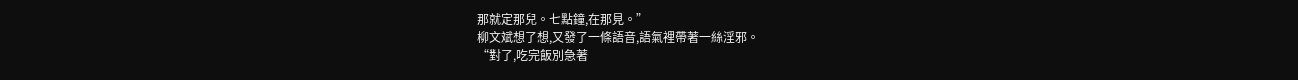那就定那兒。七點鐘,在那見。”
柳文斌想了想,又發了一條語音,語氣裡帶著一絲淫邪。
“對了,吃完飯別急著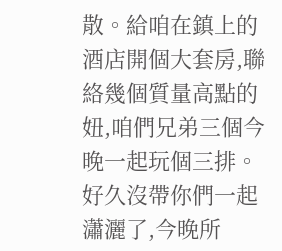散。給咱在鎮上的酒店開個大套房,聯絡幾個質量高點的妞,咱們兄弟三個今晚一起玩個三排。好久沒帶你們一起瀟灑了,今晚所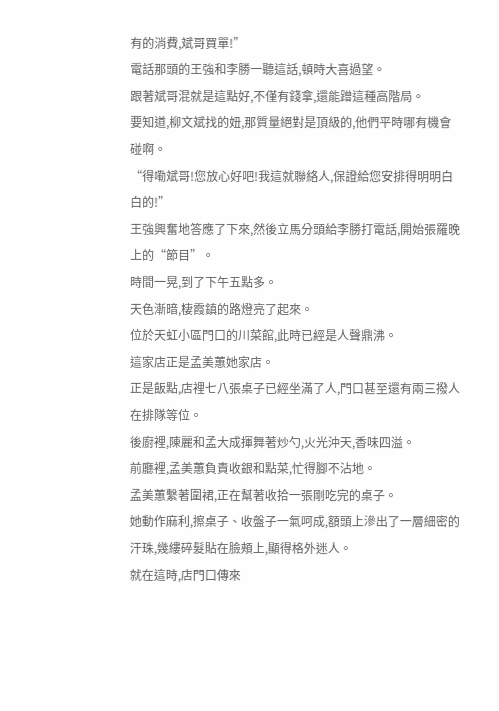有的消費,斌哥買單!”
電話那頭的王強和李勝一聽這話,頓時大喜過望。
跟著斌哥混就是這點好,不僅有錢拿,還能蹭這種高階局。
要知道,柳文斌找的妞,那質量絕對是頂級的,他們平時哪有機會碰啊。
“得嘞斌哥!您放心好吧!我這就聯絡人,保證給您安排得明明白白的!”
王強興奮地答應了下來,然後立馬分頭給李勝打電話,開始張羅晚上的“節目”。
時間一晃,到了下午五點多。
天色漸暗,棲霞鎮的路燈亮了起來。
位於天虹小區門口的川菜館,此時已經是人聲鼎沸。
這家店正是孟美蕙她家店。
正是飯點,店裡七八張桌子已經坐滿了人,門口甚至還有兩三撥人在排隊等位。
後廚裡,陳麗和孟大成揮舞著炒勺,火光沖天,香味四溢。
前廳裡,孟美蕙負責收銀和點菜,忙得腳不沾地。
孟美蕙繫著圍裙,正在幫著收拾一張剛吃完的桌子。
她動作麻利,擦桌子、收盤子一氣呵成,額頭上滲出了一層細密的汗珠,幾縷碎髮貼在臉頰上,顯得格外迷人。
就在這時,店門口傳來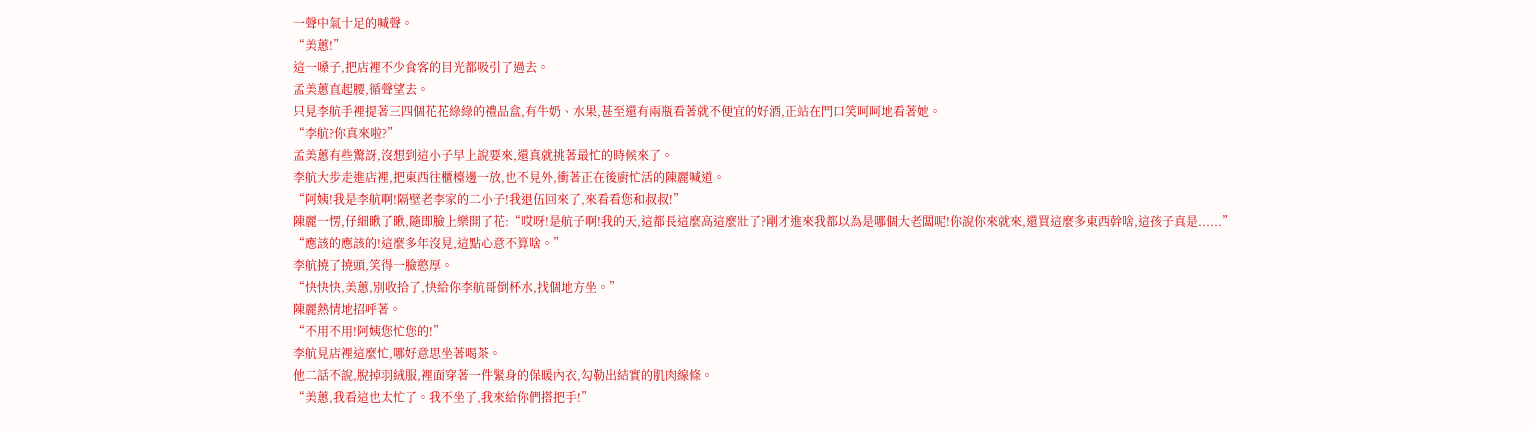一聲中氣十足的喊聲。
“美蕙!”
這一嗓子,把店裡不少食客的目光都吸引了過去。
孟美蕙直起腰,循聲望去。
只見李航手裡提著三四個花花綠綠的禮品盒,有牛奶、水果,甚至還有兩瓶看著就不便宜的好酒,正站在門口笑呵呵地看著她。
“李航?你真來啦?”
孟美蕙有些驚訝,沒想到這小子早上說要來,還真就挑著最忙的時候來了。
李航大步走進店裡,把東西往櫃檯邊一放,也不見外,衝著正在後廚忙活的陳麗喊道。
“阿姨!我是李航啊!隔壁老李家的二小子!我退伍回來了,來看看您和叔叔!”
陳麗一愣,仔細瞅了瞅,隨即臉上樂開了花:“哎呀!是航子啊!我的天,這都長這麼高這麼壯了?剛才進來我都以為是哪個大老闆呢!你說你來就來,還買這麼多東西幹啥,這孩子真是......”
“應該的應該的!這麼多年沒見,這點心意不算啥。”
李航撓了撓頭,笑得一臉憨厚。
“快快快,美蕙,別收拾了,快給你李航哥倒杯水,找個地方坐。”
陳麗熱情地招呼著。
“不用不用!阿姨您忙您的!”
李航見店裡這麼忙,哪好意思坐著喝茶。
他二話不說,脫掉羽絨服,裡面穿著一件緊身的保暖內衣,勾勒出結實的肌肉線條。
“美蕙,我看這也太忙了。我不坐了,我來給你們搭把手!”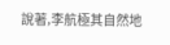說著,李航極其自然地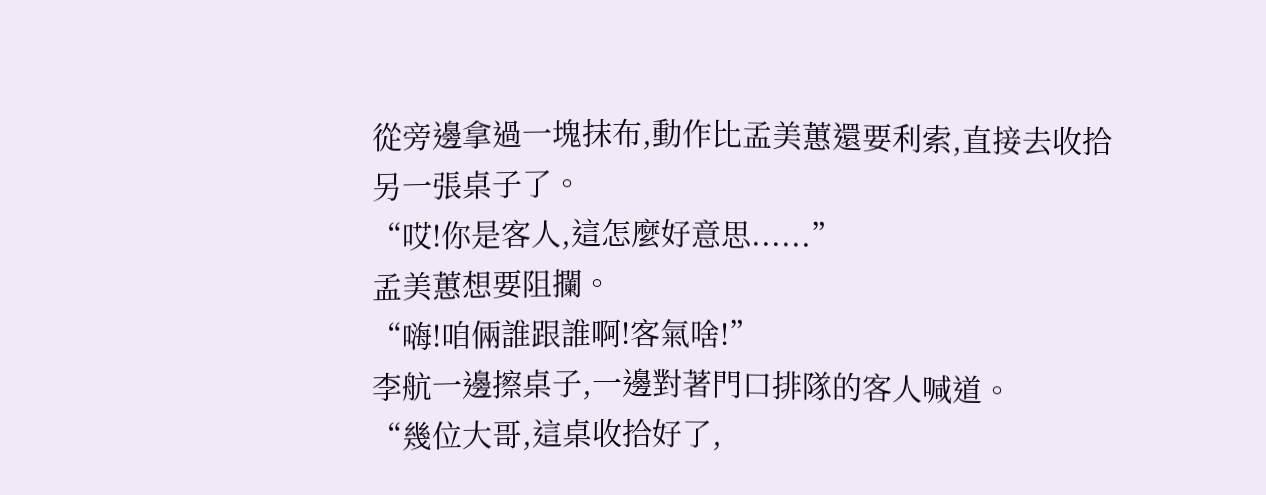從旁邊拿過一塊抹布,動作比孟美蕙還要利索,直接去收拾另一張桌子了。
“哎!你是客人,這怎麼好意思......”
孟美蕙想要阻攔。
“嗨!咱倆誰跟誰啊!客氣啥!”
李航一邊擦桌子,一邊對著門口排隊的客人喊道。
“幾位大哥,這桌收拾好了,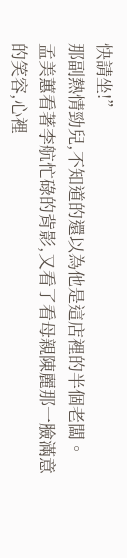快請坐!”
那副熱情勁兒,不知道的還以為他是這店裡的半個老闆。
孟美蕙看著李航忙碌的背影,又看了看母親陳麗那一臉滿意的笑容,心裡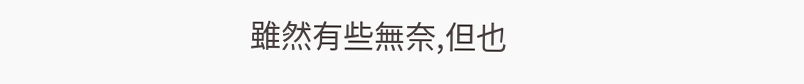雖然有些無奈,但也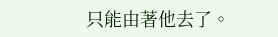只能由著他去了。